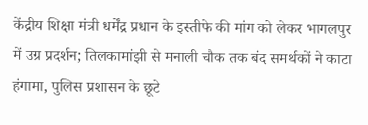केंद्रीय शिक्षा मंत्री धर्मेंद्र प्रधान के इस्तीफे की मांग को लेकर भागलपुर में उग्र प्रदर्शन; तिलकामांझी से मनाली चौक तक बंद समर्थकों ने काटा हंगामा, पुलिस प्रशासन के छूटे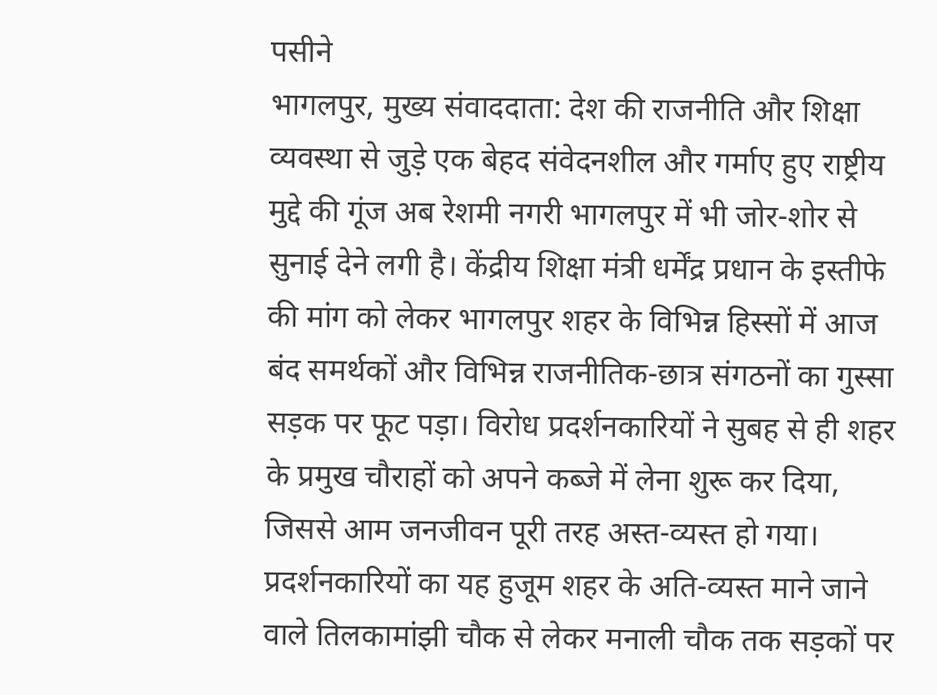पसीने
भागलपुर, मुख्य संवाददाता: देश की राजनीति और शिक्षा व्यवस्था से जुड़े एक बेहद संवेदनशील और गर्माए हुए राष्ट्रीय मुद्दे की गूंज अब रेशमी नगरी भागलपुर में भी जोर-शोर से सुनाई देने लगी है। केंद्रीय शिक्षा मंत्री धर्मेंद्र प्रधान के इस्तीफे की मांग को लेकर भागलपुर शहर के विभिन्न हिस्सों में आज बंद समर्थकों और विभिन्न राजनीतिक-छात्र संगठनों का गुस्सा सड़क पर फूट पड़ा। विरोध प्रदर्शनकारियों ने सुबह से ही शहर के प्रमुख चौराहों को अपने कब्जे में लेना शुरू कर दिया, जिससे आम जनजीवन पूरी तरह अस्त-व्यस्त हो गया। प्रदर्शनकारियों का यह हुजूम शहर के अति-व्यस्त माने जाने वाले तिलकामांझी चौक से लेकर मनाली चौक तक सड़कों पर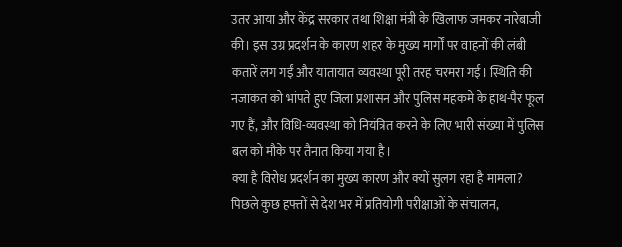उतर आया और केंद्र सरकार तथा शिक्षा मंत्री के खिलाफ जमकर नारेबाजी की। इस उग्र प्रदर्शन के कारण शहर के मुख्य मार्गों पर वाहनों की लंबी कतारें लग गईं और यातायात व्यवस्था पूरी तरह चरमरा गई। स्थिति की नजाकत को भांपते हुए जिला प्रशासन और पुलिस महकमे के हाथ-पैर फूल गए हैं, और विधि-व्यवस्था को नियंत्रित करने के लिए भारी संख्या में पुलिस बल को मौके पर तैनात किया गया है।
क्या है विरोध प्रदर्शन का मुख्य कारण और क्यों सुलग रहा है मामला?
पिछले कुछ हफ्तों से देश भर में प्रतियोगी परीक्षाओं के संचालन,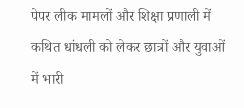पेपर लीक मामलों और शिक्षा प्रणाली में कथित धांधली को लेकर छात्रों और युवाओं में भारी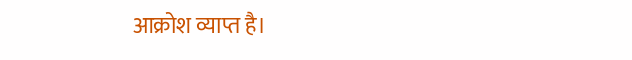आक्रोश व्याप्त है।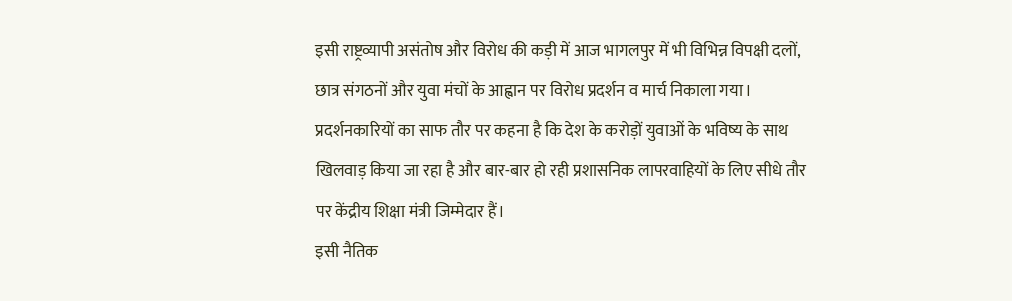इसी राष्ट्रव्यापी असंतोष और विरोध की कड़ी में आज भागलपुर में भी विभिन्न विपक्षी दलों, छात्र संगठनों और युवा मंचों के आह्वान पर विरोध प्रदर्शन व मार्च निकाला गया।
प्रदर्शनकारियों का साफ तौर पर कहना है कि देश के करोड़ों युवाओं के भविष्य के साथ खिलवाड़ किया जा रहा है और बार-बार हो रही प्रशासनिक लापरवाहियों के लिए सीधे तौर पर केंद्रीय शिक्षा मंत्री जिम्मेदार हैं।
इसी नैतिक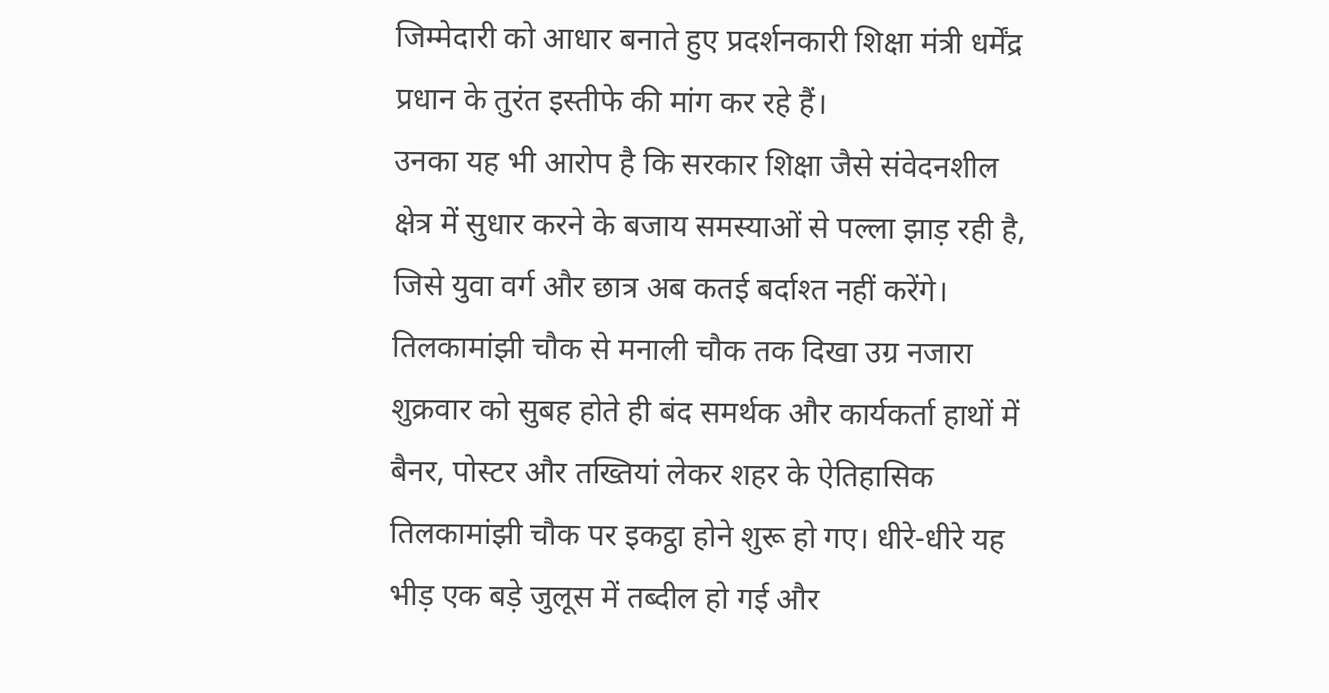जिम्मेदारी को आधार बनाते हुए प्रदर्शनकारी शिक्षा मंत्री धर्मेंद्र प्रधान के तुरंत इस्तीफे की मांग कर रहे हैं।
उनका यह भी आरोप है कि सरकार शिक्षा जैसे संवेदनशील क्षेत्र में सुधार करने के बजाय समस्याओं से पल्ला झाड़ रही है, जिसे युवा वर्ग और छात्र अब कतई बर्दाश्त नहीं करेंगे।
तिलकामांझी चौक से मनाली चौक तक दिखा उग्र नजारा
शुक्रवार को सुबह होते ही बंद समर्थक और कार्यकर्ता हाथों में बैनर, पोस्टर और तख्तियां लेकर शहर के ऐतिहासिक तिलकामांझी चौक पर इकट्ठा होने शुरू हो गए। धीरे-धीरे यह भीड़ एक बड़े जुलूस में तब्दील हो गई और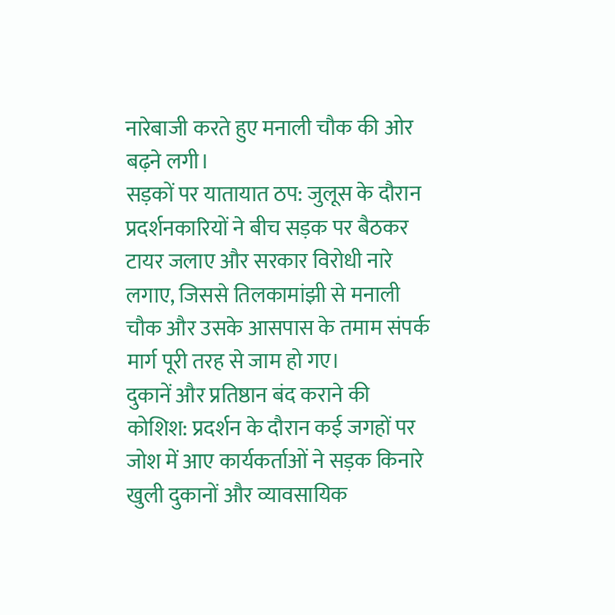नारेबाजी करते हुए मनाली चौक की ओर बढ़ने लगी।
सड़कों पर यातायात ठप: जुलूस के दौरान प्रदर्शनकारियों ने बीच सड़क पर बैठकर टायर जलाए और सरकार विरोधी नारे लगाए, जिससे तिलकामांझी से मनाली चौक और उसके आसपास के तमाम संपर्क मार्ग पूरी तरह से जाम हो गए।
दुकानें और प्रतिष्ठान बंद कराने की कोशिश: प्रदर्शन के दौरान कई जगहों पर जोश में आए कार्यकर्ताओं ने सड़क किनारे खुली दुकानों और व्यावसायिक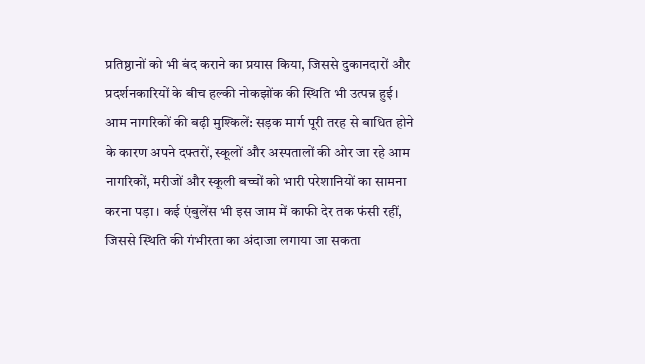प्रतिष्ठानों को भी बंद कराने का प्रयास किया, जिससे दुकानदारों और प्रदर्शनकारियों के बीच हल्की नोकझोंक की स्थिति भी उत्पन्न हुई।
आम नागरिकों की बढ़ी मुश्किलें: सड़क मार्ग पूरी तरह से बाधित होने के कारण अपने दफ्तरों, स्कूलों और अस्पतालों की ओर जा रहे आम नागरिकों, मरीजों और स्कूली बच्चों को भारी परेशानियों का सामना करना पड़ा। कई एंबुलेंस भी इस जाम में काफी देर तक फंसी रहीं, जिससे स्थिति की गंभीरता का अंदाजा लगाया जा सकता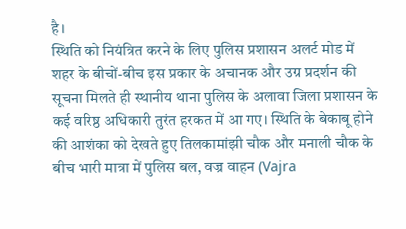है।
स्थिति को नियंत्रित करने के लिए पुलिस प्रशासन अलर्ट मोड में
शहर के बीचों-बीच इस प्रकार के अचानक और उग्र प्रदर्शन की सूचना मिलते ही स्थानीय थाना पुलिस के अलावा जिला प्रशासन के कई वरिष्ठ अधिकारी तुरंत हरकत में आ गए। स्थिति के बेकाबू होने की आशंका को देखते हुए तिलकामांझी चौक और मनाली चौक के बीच भारी मात्रा में पुलिस बल, वज्र वाहन (Vajra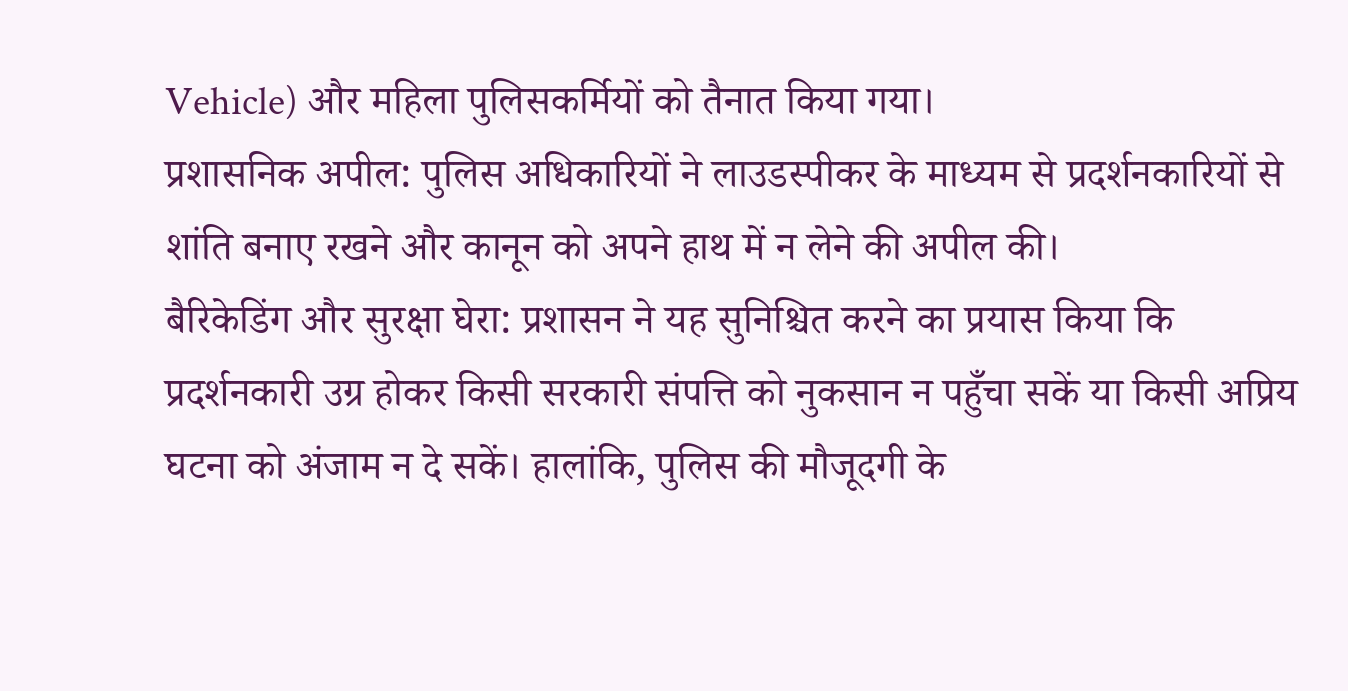Vehicle) और महिला पुलिसकर्मियों को तैनात किया गया।
प्रशासनिक अपील: पुलिस अधिकारियों ने लाउडस्पीकर के माध्यम से प्रदर्शनकारियों से शांति बनाए रखने और कानून को अपने हाथ में न लेने की अपील की।
बैरिकेडिंग और सुरक्षा घेरा: प्रशासन ने यह सुनिश्चित करने का प्रयास किया कि प्रदर्शनकारी उग्र होकर किसी सरकारी संपत्ति को नुकसान न पहुँचा सकें या किसी अप्रिय घटना को अंजाम न दे सकें। हालांकि, पुलिस की मौजूदगी के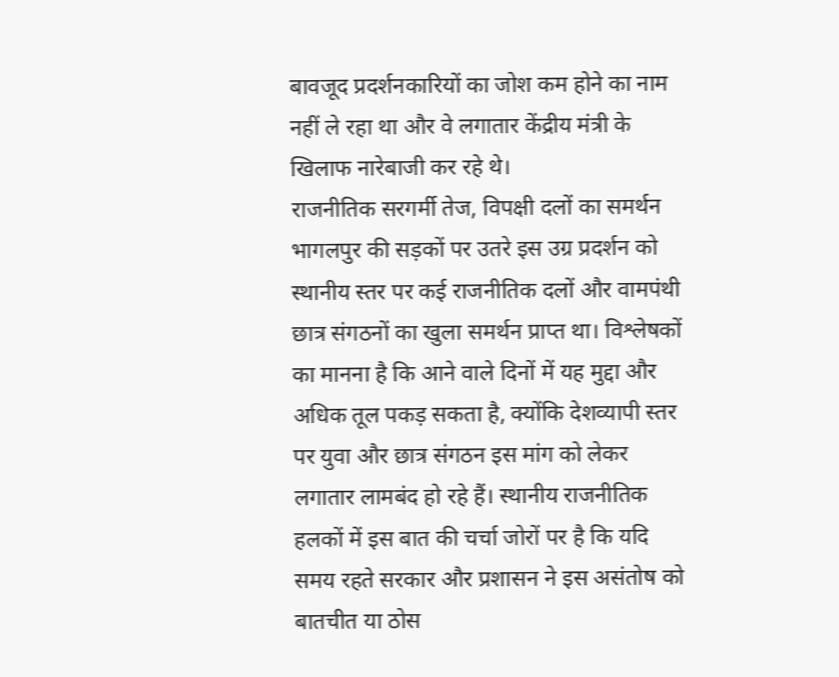बावजूद प्रदर्शनकारियों का जोश कम होने का नाम नहीं ले रहा था और वे लगातार केंद्रीय मंत्री के खिलाफ नारेबाजी कर रहे थे।
राजनीतिक सरगर्मी तेज, विपक्षी दलों का समर्थन
भागलपुर की सड़कों पर उतरे इस उग्र प्रदर्शन को स्थानीय स्तर पर कई राजनीतिक दलों और वामपंथी छात्र संगठनों का खुला समर्थन प्राप्त था। विश्लेषकों का मानना है कि आने वाले दिनों में यह मुद्दा और अधिक तूल पकड़ सकता है, क्योंकि देशव्यापी स्तर पर युवा और छात्र संगठन इस मांग को लेकर लगातार लामबंद हो रहे हैं। स्थानीय राजनीतिक हलकों में इस बात की चर्चा जोरों पर है कि यदि समय रहते सरकार और प्रशासन ने इस असंतोष को बातचीत या ठोस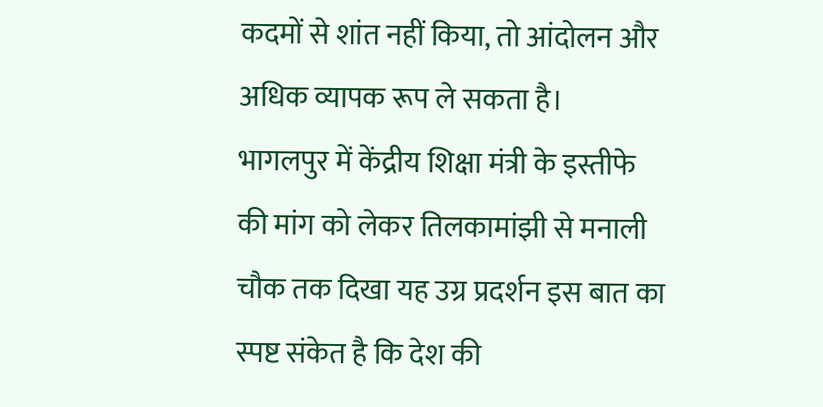कदमों से शांत नहीं किया, तो आंदोलन और अधिक व्यापक रूप ले सकता है।
भागलपुर में केंद्रीय शिक्षा मंत्री के इस्तीफे की मांग को लेकर तिलकामांझी से मनाली चौक तक दिखा यह उग्र प्रदर्शन इस बात का स्पष्ट संकेत है कि देश की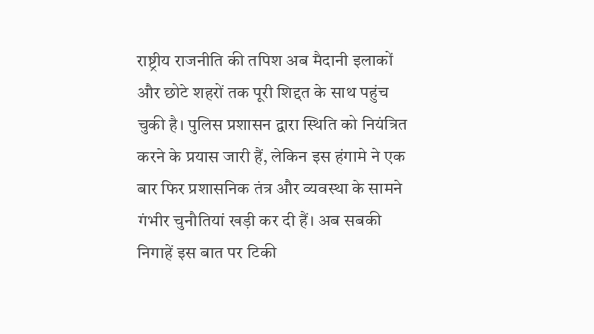राष्ट्रीय राजनीति की तपिश अब मैदानी इलाकों और छोटे शहरों तक पूरी शिद्दत के साथ पहुंच चुकी है। पुलिस प्रशासन द्वारा स्थिति को नियंत्रित करने के प्रयास जारी हैं, लेकिन इस हंगामे ने एक बार फिर प्रशासनिक तंत्र और व्यवस्था के सामने गंभीर चुनौतियां खड़ी कर दी हैं। अब सबकी निगाहें इस बात पर टिकी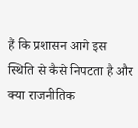हैं कि प्रशासन आगे इस स्थिति से कैसे निपटता है और क्या राजनीतिक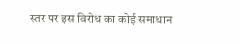स्तर पर इस विरोध का कोई समाधान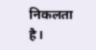निकलता है।